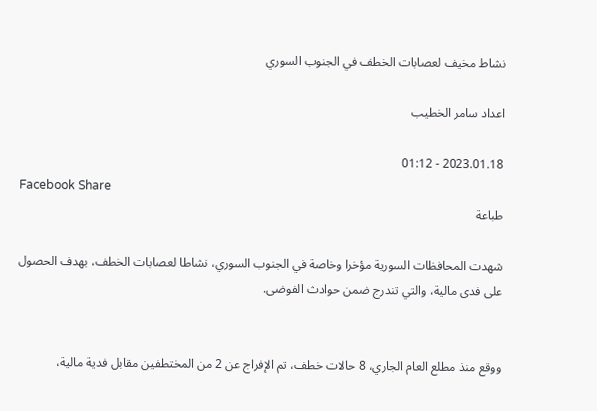نشاط مخيف لعصابات الخطف في الجنوب السوري

اعداد سامر الخطيب

2023.01.18 - 01:12
Facebook Share
طباعة

شهدت المحافظات السورية مؤخرا وخاصة في الجنوب السوري، نشاطا لعصابات الخطف، بهدف الحصول على فدى مالية، والتي تندرج ضمن حوادث الفوضى.


ووقع منذ مطلع العام الجاري، 8 حالات خطف، تم الإفراج عن 2 من المختطفين مقابل فدية مالية،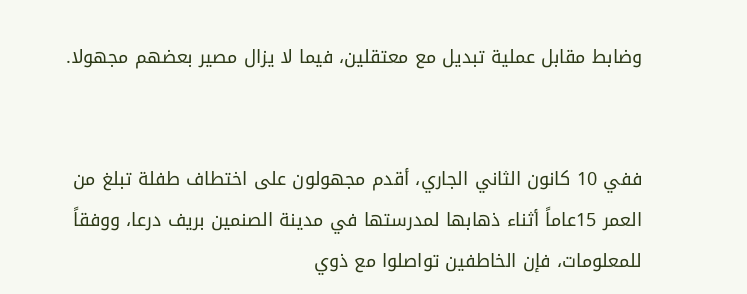وضابط مقابل عملية تبديل مع معتقلين، فيما لا يزال مصير بعضهم مجهولا.


ففي 10 كانون الثاني الجاري، أقدم مجهولون على اختطاف طفلة تبلغ من العمر 15عاماً أثناء ذهابها لمدرستها في مدينة الصنمين بريف درعا، ووفقاً للمعلومات، فإن الخاطفين تواصلوا مع ذوي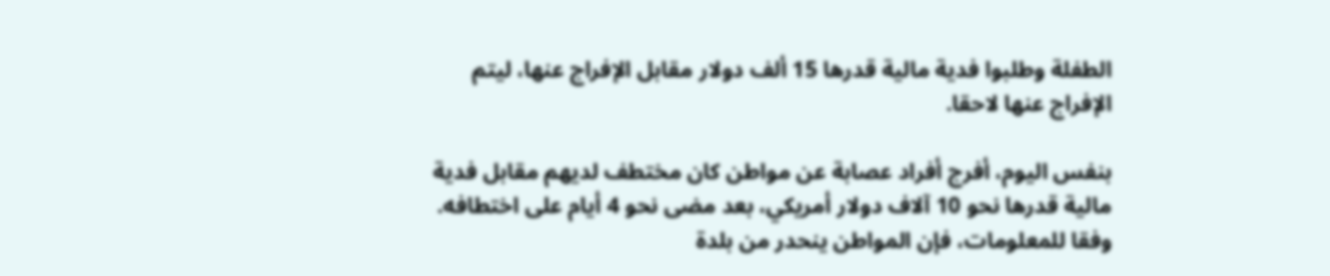الطفلة وطلبوا فدية مالية قدرها 15 ألف دولار مقابل الإفراج عنها، ليتم الإفراج عنها لاحقا.

بنفس اليوم، أفرج أفراد عصابة عن مواطن كان مختطف لديهم مقابل فدية مالية قدرها نحو 10 آلاف دولار أمريكي، بعد مضى نحو 4 أيام على اختطافه. وفقا للمعلومات، فإن المواطن ينحدر من بلدة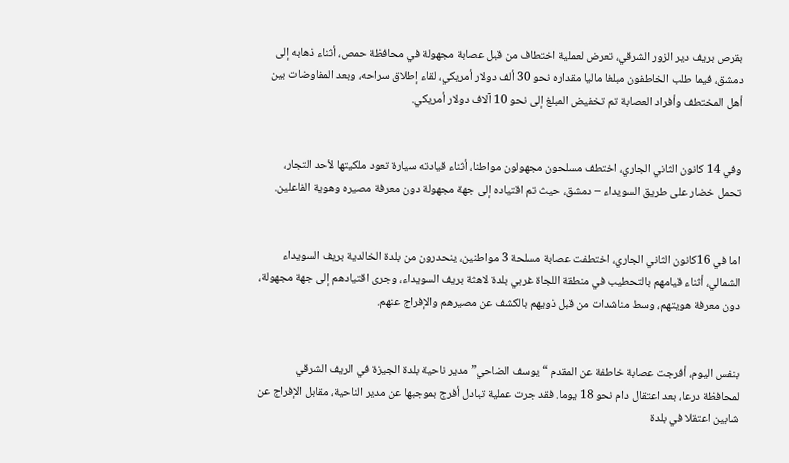بقرص بريف دير الزور الشرقي، تعرض لعملية اختطاف من قبل عصابة مجهولة في محافظة حمص، أثناء ذهابه إلى دمشق، فيما طلب الخاطفون مبلغا ماليا مقداره نحو 30 ألف دولار أمريكي، لقاء إطلاق سراحه، وبعد المفاوضات بين أهل المختطف وأفراد العصابة تم تخفيض المبلغ إلى نحو 10 آلاف دولار أمريكي.


وفي 14 كانون الثاني الجاري، اختطف مسلحون مجهولون مواطنا، أثناء قيادته سيارة تعود ملكيتها لأحد التجار، تحمل خضار على طريق السويداء – دمشق، حيث تم اقتياده إلى جهة مجهولة دون معرفة مصيره وهوية الفاعلين.


اما في 16كانون الثاني الجاري، اختطفت عصابة مسلحة 3 مواطنين، ينحدرون من بلدة الخالدية بريف السويداء الشمالي، أثناء قيامهم بالتحطيب في منطقة اللجاة غربي بلدة لاهثة بريف السويداء، وجرى اقتيادهم إلى جهة مجهولة، دون معرفة هويتهم، وسط مناشدات من قبل ذويهم بالكشف عن مصيرهم والإفراج عنهم.


بنفس اليوم، أفرجت عصابة خاطفة عن المقدم “يوسف الضاحي” مدير ناحية بلدة الجيزة في الريف الشرقي لمحافظة درعا، بعد اعتقال دام نحو 18 يوما. فقد جرت عملية تبادل أفرج بموجبها عن مدير الناحية، مقابل الإفراج عن شابين اعتقلا في بلدة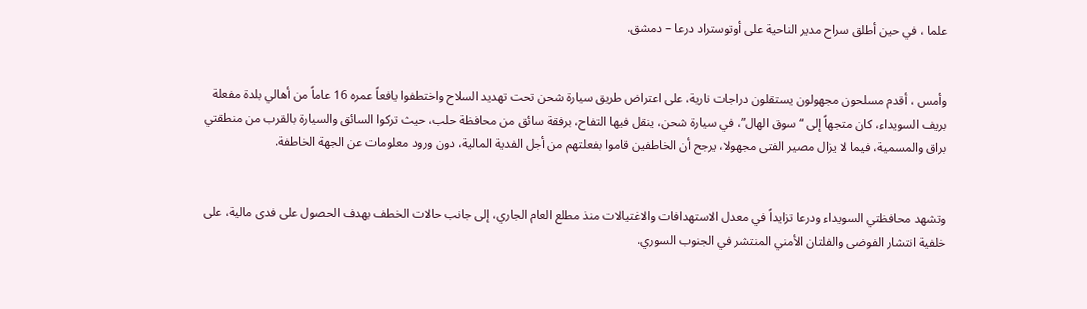علما ، في حين أطلق سراح مدير الناحية على أوتوستراد درعا – دمشق.


وأمس ، أقدم مسلحون مجهولون يستقلون دراجات نارية، على اعتراض طريق سيارة شحن تحت تهديد السلاح واختطفوا يافعاً عمره 16 عاماً من أهالي بلدة مفعلة بريف السويداء، كان متجهاً إلى “سوق الهال”، في سيارة شحن، ينقل فيها التفاح، برفقة سائق من محافظة حلب، حيث تركوا السائق والسيارة بالقرب من منطقتي براق والمسمية، فيما لا يزال مصير الفتى مجهولا، يرجح أن الخاطفين قاموا بفعلتهم من أجل الفدية المالية، دون ورود معلومات عن الجهة الخاطفة.


وتشهد محافظتي السويداء ودرعا تزايداً في معدل الاستهدافات والاغتيالات منذ مطلع العام الجاري، إلى جانب حالات الخطف بهدف الحصول على فدى مالية، على خلفية انتشار الفوضى والفلتان الأمني المنتشر في الجنوب السوري.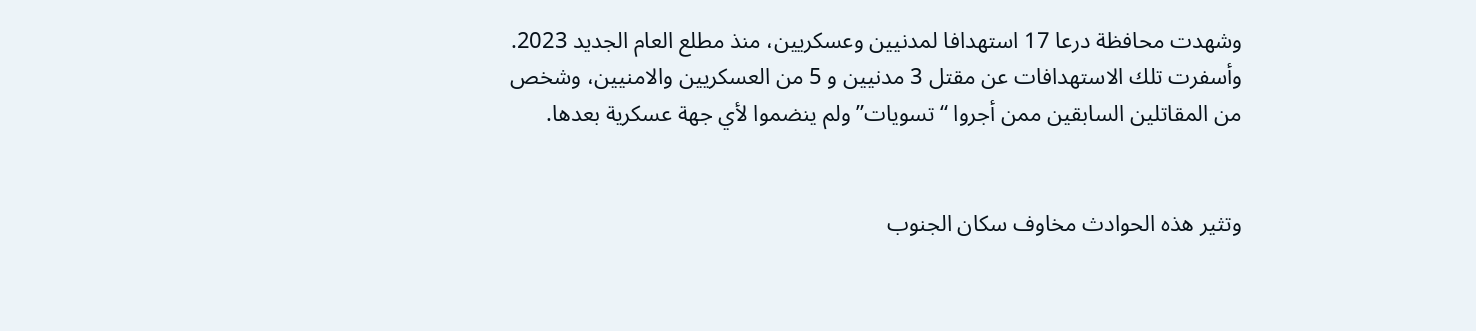وشهدت محافظة درعا 17 استهدافا لمدنيين وعسكريين، منذ مطلع العام الجديد 2023. وأسفرت تلك الاستهدافات عن مقتل 3 مدنيين و 5 من العسكريين والامنيين، وشخص من المقاتلين السابقين ممن أجروا “تسويات” ولم ينضموا لأي جهة عسكرية بعدها.


وتثير هذه الحوادث مخاوف سكان الجنوب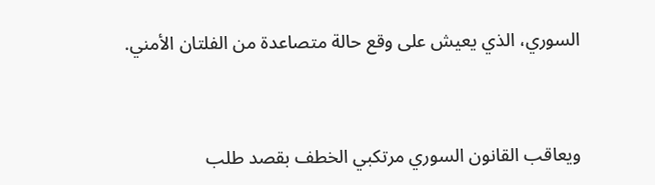السوري، الذي يعيش على وقع حالة متصاعدة من الفلتان الأمني.


ويعاقب القانون السوري مرتكبي الخطف بقصد طلب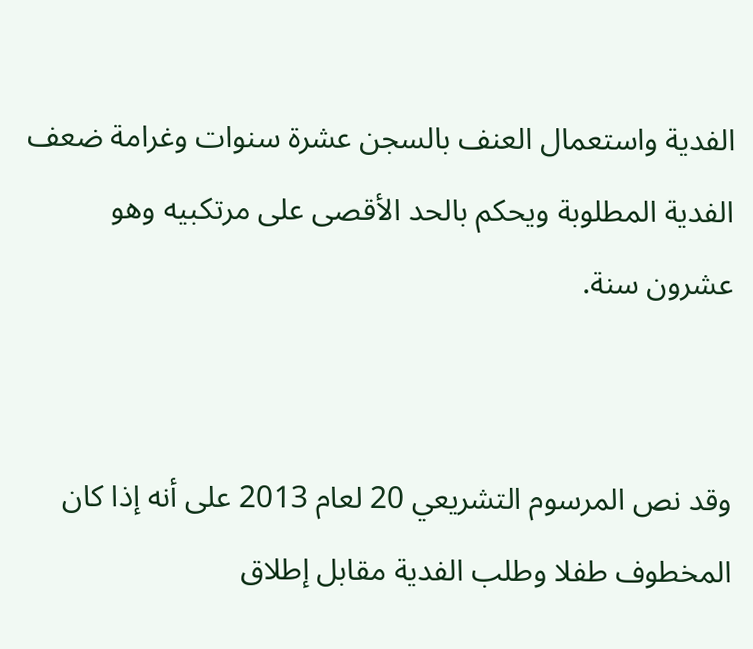الفدية واستعمال العنف بالسجن عشرة سنوات وغرامة ضعف الفدية المطلوبة ويحكم بالحد الأقصى على مرتكبيه وهو عشرون سنة.


وقد نص المرسوم التشريعي 20 لعام 2013 على أنه إذا كان المخطوف طفلا وطلب الفدية مقابل إطلاق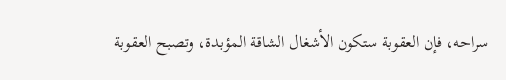سراحه، فإن العقوبة ستكون الأشغال الشاقة المؤبدة، وتصبح العقوبة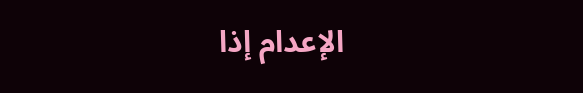الإعدام إذا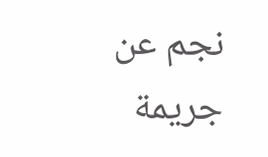نجم عن جريمة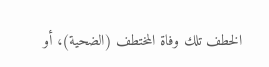الخطف تلك وفاة المختطف (الضحية)، أو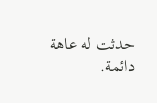حدثت له عاهة دائمة.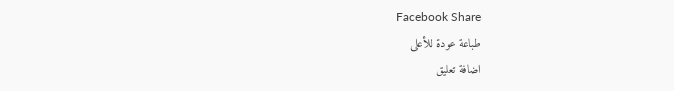Facebook Share
طباعة عودة للأعلى
اضافة تعليق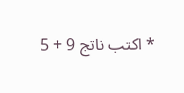* اكتب ناتج 9 + 5